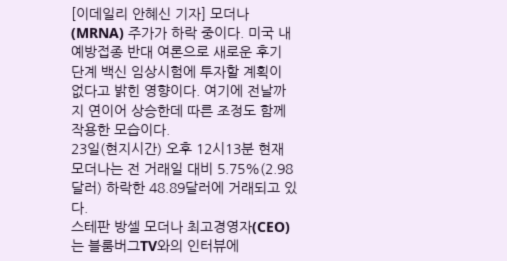[이데일리 안혜신 기자] 모더나(MRNA) 주가가 하락 중이다. 미국 내 예방접종 반대 여론으로 새로운 후기 단계 백신 임상시험에 투자할 계획이 없다고 밝힌 영향이다. 여기에 전날까지 연이어 상승한데 따른 조정도 함께 작용한 모습이다.
23일(현지시간) 오후 12시13분 현재 모더나는 전 거래일 대비 5.75%(2.98달러) 하락한 48.89달러에 거래되고 있다.
스테판 방셀 모더나 최고경영자(CEO)는 블룸버그TV와의 인터뷰에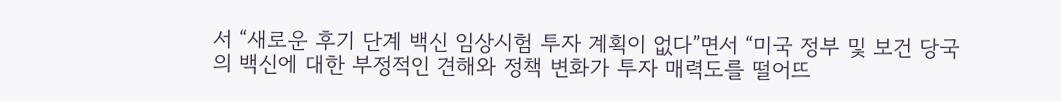서 “새로운 후기 단계 백신 임상시험 투자 계획이 없다”면서 “미국 정부 및 보건 당국의 백신에 대한 부정적인 견해와 정책 변화가 투자 매력도를 떨어뜨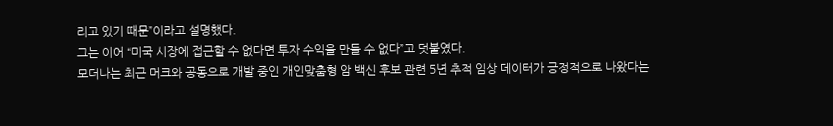리고 있기 때문”이라고 설명했다.
그는 이어 “미국 시장에 접근할 수 없다면 투자 수익을 만들 수 없다”고 덧붙였다.
모더나는 최근 머크와 공동으로 개발 중인 개인맞춤형 암 백신 후보 관련 5년 추적 임상 데이터가 긍정적으로 나왔다는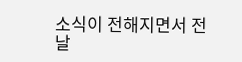소식이 전해지면서 전날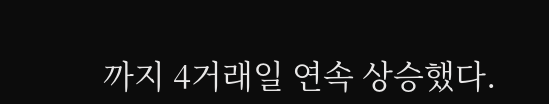까지 4거래일 연속 상승했다.